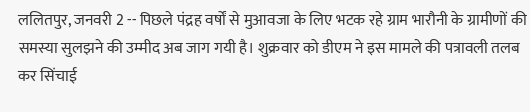ललितपुर, जनवरी 2 -- पिछले पंद्रह वर्षों से मुआवजा के लिए भटक रहे ग्राम भारौनी के ग्रामीणों की समस्या सुलझने की उम्मीद अब जाग गयी है। शुक्रवार को डीएम ने इस मामले की पत्रावली तलब कर सिंचाई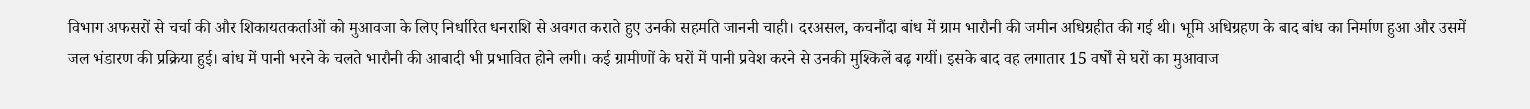विभाग अफसरों से चर्चा की और शिकायतकर्ताओं को मुआवजा के लिए निर्धारित धनराशि से अवगत कराते हुए उनकी सहमति जाननी चाही। दरअसल, कचनौंदा बांध में ग्राम भारौनी की जमीन अधिग्रहीत की गई थी। भूमि अधिग्रहण के बाद बांध का निर्माण हुआ और उसमें जल भंडारण की प्रक्रिया हुई। बांध में पानी भरने के चलते भारौनी की आबादी भी प्रभावित होने लगी। कई ग्रामीणों के घरों में पानी प्रवेश करने से उनकी मुश्किलें बढ़ गयीं। इसके बाद वह लगातार 15 वर्षों से घरों का मुआवाज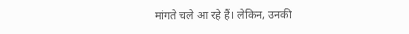मांगते चले आ रहे हैं। लेकिन, उनकी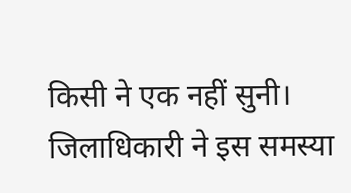किसी ने एक नहीं सुनी। जिलाधिकारी ने इस समस्या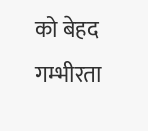को बेहद गम्भीरता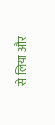से लिया और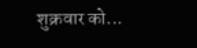शुक्रवार को...